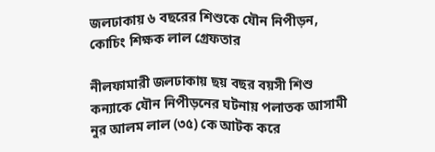জলঢাকায় ৬ বছরের শিশুকে যৌন নিপীড়ন, কোচিং শিক্ষক লাল গ্রেফতার

নীলফামারী জলঢাকায় ছয় বছর বয়সী শিশু কন্যাকে যৌন নিপীড়নের ঘটনায় পলাতক আসামী নুর আলম লাল (৩৫) কে আটক করে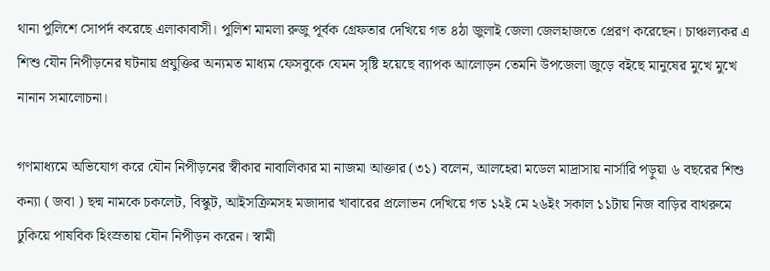থানা পুলিশে সোপর্দ করেছে এলাকাবাসী। পুলিশ মামলা রুজু পূর্বক গ্রেফতার দেখিয়ে গত ৪ঠা জুলাই জেলা জেলহাজতে প্রেরণ করেছেন। চাঞ্চল্যকর এ শিশু যৌন নিপীড়নের ঘটনায় প্রযুক্তির অন্যমত মাধ্যম ফেসবুকে যেমন সৃষ্টি হয়েছে ব্যাপক আলোড়ন তেমনি উপজেলা জুড়ে বইছে মানুষের মুখে মুখে নানান সমালোচনা।

গণমাধ্যমে অভিযোগ করে যৌন নিপীড়নের স্বীকার নাবালিকার মা নাজমা আক্তার (৩১) বলেন, আলহেরা মডেল মাদ্রাসায় নার্সারি পড়ুয়া ৬ বছরের শিশু কন্যা ( জবা ) ছদ্ম নামকে চকলেট, বিস্কুট, আইসক্রিমসহ মজাদার খাবারের প্রলোভন দেখিয়ে গত ১২ই মে ২৬ইং সকাল ১১টায় নিজ বাড়ির বাথরুমে ঢুকিয়ে পাষবিক হিংস্রতায় যৌন নিপীড়ন করেন। স্বামী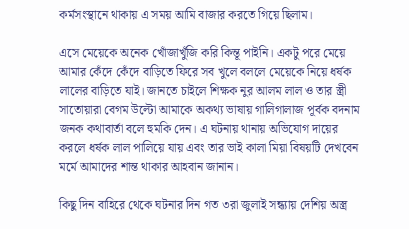কর্মসংস্থানে থাকায় এ সময় আমি বাজার করতে গিয়ে ছিলাম।

এসে মেয়েকে অনেক খোঁজাখুঁজি করি কিন্তূ পাইনি। একটু পরে মেয়ে আমার কেঁদে কেঁদে বাড়িতে ফিরে সব খুলে বললে মেয়েকে নিয়ে ধর্ষক লালের বাড়িতে যাই। জানতে চাইলে শিক্ষক নুর আলম লাল ও তার স্ত্রী সাতোয়ারা বেগম উল্টো আমাকে অকথ্য ভাষায় গালিগালাজ পূর্বক বদনাম জনক কথাবার্তা বলে হুমকি দেন। এ ঘটনায় থানায় অভিযোগ দায়ের করলে ধর্ষক লাল পালিয়ে যায় এবং তার ভাই কালা মিয়া বিষয়টি দেখবেন মর্মে আমাদের শান্ত থাকার আহবান জানান।

কিছু দিন বাহিরে থেকে ঘটনার দিন গত ৩রা জুলাই সন্ধ্যায় দেশিয় অস্ত্র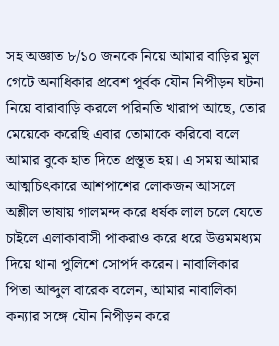সহ অজ্ঞাত ৮/১০ জনকে নিয়ে আমার বাড়ির মুল গেটে অনাধিকার প্রবেশ পূর্বক যৌন নিপীড়ন ঘটনা নিয়ে বারাবাড়ি করলে পরিনতি খারাপ আছে, তোর মেয়েকে করেছি এবার তোমাকে করিবো বলে আমার বুকে হাত দিতে প্রস্তূত হয়। এ সময় আমার আত্মচিৎকারে আশপাশের লোকজন আসলে অশ্লীল ভাষায় গালমন্দ করে ধর্ষক লাল চলে যেতে চাইলে এলাকাবাসী পাকরাও করে ধরে উত্তমমধ্যম দিয়ে থানা পুলিশে সোপর্দ করেন। নাবালিকার পিতা আব্দুল বারেক বলেন, আমার নাবালিকা কন্যার সঙ্গে যৌন নিপীড়ন করে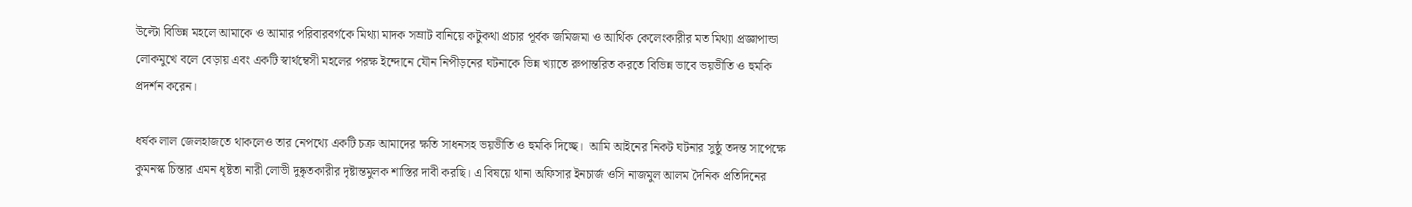উল্টো বিভিন্ন মহলে আমাকে ও আমার পরিবারবর্গকে মিথ্যা মাদক সম্রাট বানিয়ে কটুকথা প্রচার পূর্বক জমিজমা ও আর্থিক কেলেংকারীর মত মিথ্যা প্রজ্ঞাপান্ডা লোকমুখে বলে বেড়ায় এবং একটি স্বার্থম্বেসী মহলের পরক্ষ ইন্দোনে যৌন নিপীড়নের ঘটনাকে ভিন্ন খ্যাতে রুপান্তরিত করতে বিভিন্ন ভাবে ভয়ভীতি ও হুমকি প্রদর্শন করেন।

ধর্ষক লাল জেলহাজতে থাকলেও তার নেপথ্যে একটি চক্র আমাদের ক্ষতি সাধনসহ ভয়ভীতি ও হুমকি দিচ্ছে।  আমি আইনের নিকট ঘটনার সুষ্ঠু তদন্ত সাপেক্ষে কুমনস্ক চিন্তার এমন ধৃষ্টতা নারী লোভী দুষ্কৃতকারীর দৃষ্টান্তমুলক শাস্তির দাবী করছি। এ বিষয়ে থানা অফিসার ইনচার্জ ওসি নাজমুল আলম দৈনিক প্রতিদিনের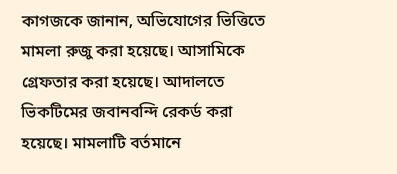কাগজকে জানান, অভিযোগের ভিত্তিতে মামলা রুজু করা হয়েছে। আসামিকে গ্রেফতার করা হয়েছে। আদালতে ভিকটিমের জবানবন্দি রেকর্ড করা হয়েছে। মামলাটি বর্তমানে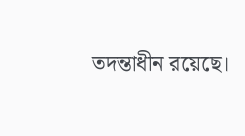তদন্তাধীন রয়েছে।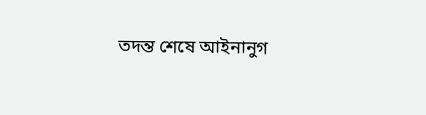তদন্ত শেষে আইনানুগ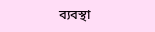ব্যবস্থা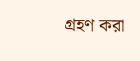গ্রহণ করা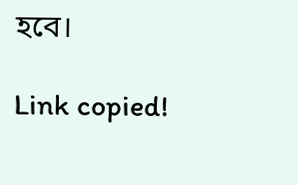হবে।

Link copied!